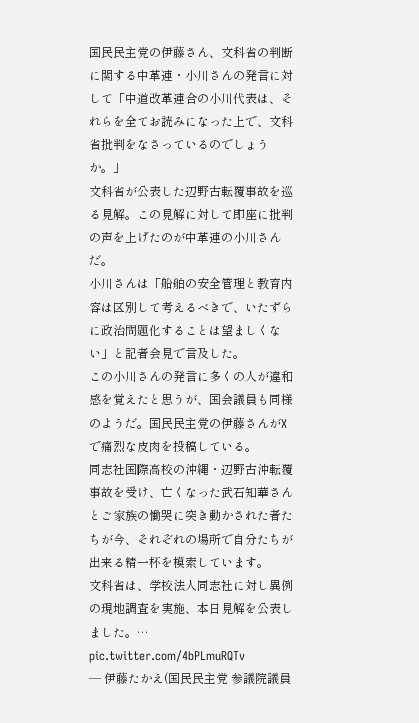国民民主党の伊藤さん、文科省の判断に関する中革連・小川さんの発言に対して「中道改革連合の小川代表は、それらを全てお読みになった上で、文科省批判をなさっているのでしょうか。」
文科省が公表した辺野古転覆事故を巡る見解。この見解に対して即座に批判の声を上げたのが中革連の小川さんだ。
小川さんは「船舶の安全管理と教育内容は区別して考えるべきで、いたずらに政治問題化することは望ましくない」と記者会見で言及した。
この小川さんの発言に多くの人が違和感を覚えたと思うが、国会議員も同様のようだ。国民民主党の伊藤さんがXで痛烈な皮肉を投稿している。
同志社国際高校の沖縄・辺野古沖転覆事故を受け、亡くなった武石知華さんとご家族の慟哭に突き動かされた者たちが今、それぞれの場所で自分たちが出来る精一杯を模索しています。
文科省は、学校法人同志社に対し異例の現地調査を実施、本日見解を公表しました。… pic.twitter.com/4bPLmuRQTv
— 伊藤たかえ(国民民主党 参議院議員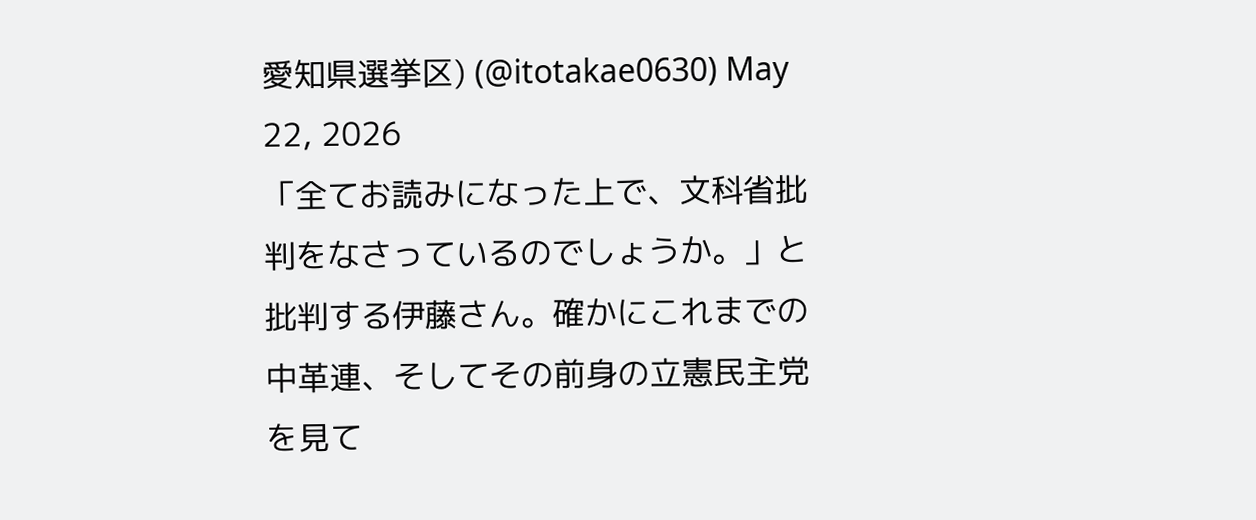愛知県選挙区) (@itotakae0630) May 22, 2026
「全てお読みになった上で、文科省批判をなさっているのでしょうか。」と批判する伊藤さん。確かにこれまでの中革連、そしてその前身の立憲民主党を見て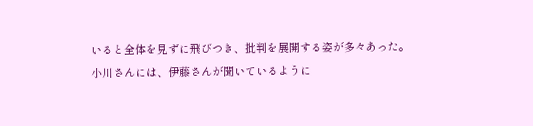いると全体を見ずに飛びつき、批判を展開する姿が多々あった。
小川さんには、伊藤さんが聞いているように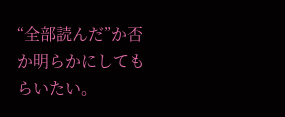“全部読んだ”か否か明らかにしてもらいたい。